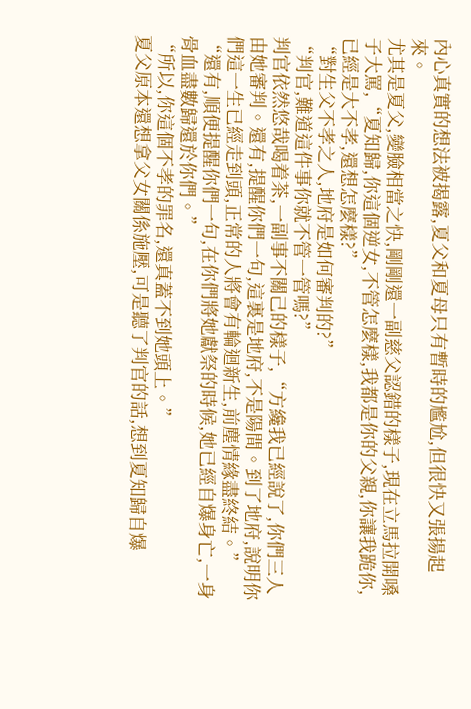內心真實的想法被揭露,夏父和夏母只有暫時的尷尬,但很快又張揚起來。
尤其是夏父,變臉相當之快,剛剛還一副慈父認錯的樣子,現在立馬拉開嗓子大罵,“夏知歸,你這個逆女,不管怎麼樣,我都是你的父親,你讓我跪你,已經是大不孝,還想怎麼樣?”
“對生父不孝之人,地府是如何審判的?”
“判官,難道這件事你就不管一管嗎?”
判官依然悠哉喝着茶,一副事不關己的樣子,“方纔我已經說了,你們三人由她審判。還有,提醒你們一句,這裏是地府,不是陽間。到了地府,說明你們這一生已經走到頭,正常的人將會有輪迴新生,前塵情緣盡終結。”
“還有,順便提醒你們一句,在你們將她獻祭的時候,她已經自爆身亡,一身骨血盡數歸還於你們。”
“所以,你這個不孝的罪名,還真蓋不到她頭上。”
夏父原本還想拿父女關係施壓,可是聽了判官的話,想到夏知歸自爆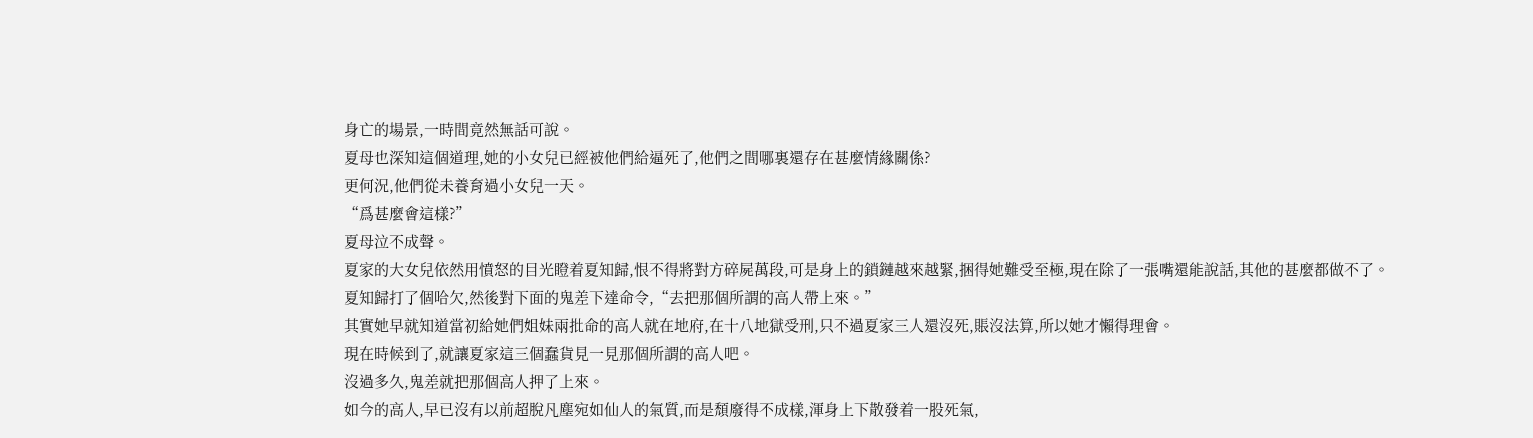身亡的場景,一時間竟然無話可說。
夏母也深知這個道理,她的小女兒已經被他們給逼死了,他們之間哪裏還存在甚麼情緣關係?
更何況,他們從未養育過小女兒一天。
“爲甚麼會這樣?”
夏母泣不成聲。
夏家的大女兒依然用憤怒的目光瞪着夏知歸,恨不得將對方碎屍萬段,可是身上的鎖鏈越來越緊,捆得她難受至極,現在除了一張嘴還能說話,其他的甚麼都做不了。
夏知歸打了個哈欠,然後對下面的鬼差下達命令,“去把那個所謂的高人帶上來。”
其實她早就知道當初給她們姐妹兩批命的高人就在地府,在十八地獄受刑,只不過夏家三人還沒死,賬沒法算,所以她才懶得理會。
現在時候到了,就讓夏家這三個蠢貨見一見那個所謂的高人吧。
沒過多久,鬼差就把那個高人押了上來。
如今的高人,早已沒有以前超脫凡塵宛如仙人的氣質,而是頹廢得不成樣,渾身上下散發着一股死氣,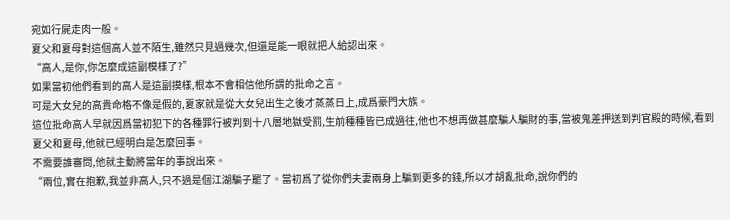宛如行屍走肉一般。
夏父和夏母對這個高人並不陌生,雖然只見過幾次,但還是能一眼就把人給認出來。
“高人,是你,你怎麼成這副模樣了?”
如果當初他們看到的高人是這副摸樣,根本不會相信他所謂的批命之言。
可是大女兒的高貴命格不像是假的,夏家就是從大女兒出生之後才蒸蒸日上,成爲豪門大族。
這位批命高人早就因爲當初犯下的各種罪行被判到十八層地獄受罰,生前種種皆已成過往,他也不想再做甚麼騙人騙財的事,當被鬼差押送到判官殿的時候,看到夏父和夏母,他就已經明白是怎麼回事。
不需要誰審問,他就主動將當年的事說出來。
“兩位,實在抱歉,我並非高人,只不過是個江湖騙子罷了。當初爲了從你們夫妻兩身上騙到更多的錢,所以才胡亂批命,說你們的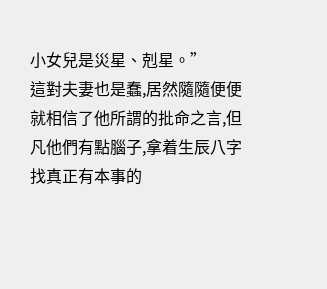小女兒是災星、剋星。”
這對夫妻也是蠢,居然隨隨便便就相信了他所謂的批命之言,但凡他們有點腦子,拿着生辰八字找真正有本事的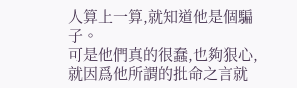人算上一算,就知道他是個騙子。
可是他們真的很蠢,也夠狠心,就因爲他所謂的批命之言就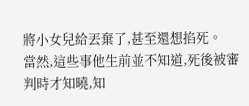將小女兒給丟棄了,甚至還想掐死。
當然,這些事他生前並不知道,死後被審判時才知曉,知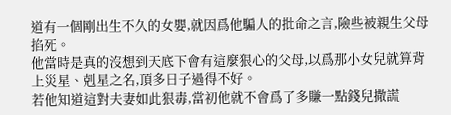道有一個剛出生不久的女嬰,就因爲他騙人的批命之言,險些被親生父母掐死。
他當時是真的沒想到天底下會有這麼狠心的父母,以爲那小女兒就算背上災星、剋星之名,頂多日子過得不好。
若他知道這對夫妻如此狠毒,當初他就不會爲了多賺一點錢兒撒謊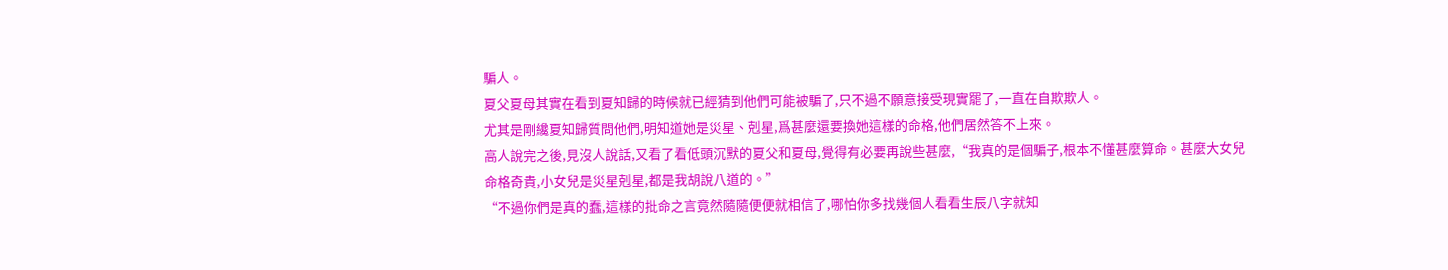騙人。
夏父夏母其實在看到夏知歸的時候就已經猜到他們可能被騙了,只不過不願意接受現實罷了,一直在自欺欺人。
尤其是剛纔夏知歸質問他們,明知道她是災星、剋星,爲甚麼還要換她這樣的命格,他們居然答不上來。
高人說完之後,見沒人說話,又看了看低頭沉默的夏父和夏母,覺得有必要再說些甚麼,“我真的是個騙子,根本不懂甚麼算命。甚麼大女兒命格奇貴,小女兒是災星剋星,都是我胡說八道的。”
“不過你們是真的蠢,這樣的批命之言竟然隨隨便便就相信了,哪怕你多找幾個人看看生辰八字就知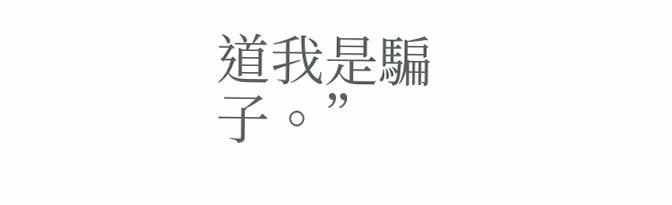道我是騙子。”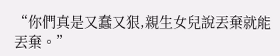“你們真是又蠢又狠,親生女兒說丟棄就能丟棄。”